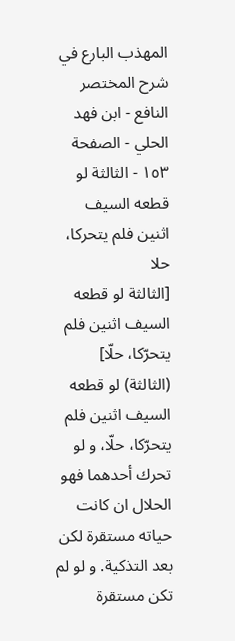المهذب البارع في شرح المختصر النافع - ابن فهد الحلي - الصفحة ١٥٣ - الثالثة لو قطعه السيف اثنين فلم يتحركا، حلا
[الثالثة لو قطعه السيف اثنين فلم يتحرّكا، حلّا]
(الثالثة) لو قطعه السيف اثنين فلم يتحرّكا، حلّا، و لو تحرك أحدهما فهو الحلال ان كانت حياته مستقرة لكن بعد التذكية. و لو لم تكن مستقرة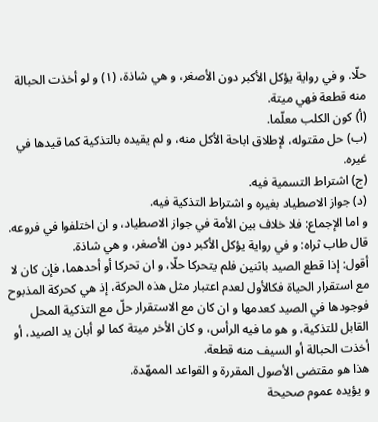حلّا. و في رواية يؤكل الأكبر دون الأصغر، و هي شاذة، (١) و لو أخذت الحبالة منه قطعة فهي ميتة.
(أ) كون الكلب معلّما.
(ب) حل مقتوله، لإطلاق اباحة الأكل منه، و لم يقيده بالتذكية كما قيدها في غيره.
(ج) اشتراط التسمية فيه.
(د) جواز الاصطياد بغيره و اشتراط التذكية فيه.
و اما الإجماع: فلا خلاف بين الأمة في جواز الاصطياد، و ان اختلفوا في فروعه.
قال طاب ثراه: و في رواية يؤكل الأكبر دون الأصغر، و هي شاذة.
أقول: إذا قطع الصيد باثنين فلم يتحركا حلّا، و ان تحركا أو أحدهما، فإن كان لا مع استقرار الحياة فكالأول لعدم اعتبار مثل هذه الحركة، إذ هي كحركة المذبوح فوجودها في الصيد كعدمها و ان كان مع الاستقرار حلّ مع التذكية المحل القابل للتذكية، و هو ما فيه الرأس، و كان الأخر ميتة كما لو أبان يد الصيد، أو أخذت الحبالة أو السيف منه قطعة.
هذا هو مقتضى الأصول المقررة و القواعد الممهّدة.
و يؤيده عموم صحيحة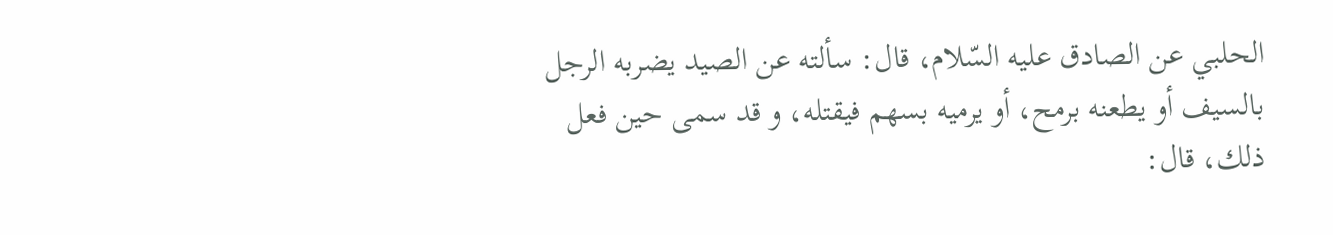الحلبي عن الصادق عليه السّلام، قال: سألته عن الصيد يضربه الرجل بالسيف أو يطعنه برمح، أو يرميه بسهم فيقتله، و قد سمى حين فعل ذلك، قال: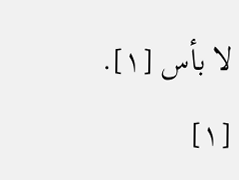لا بأس [١].
[١]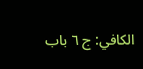الكافي: ج ٦ باب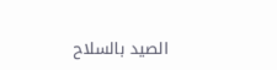الصيد بالسلاح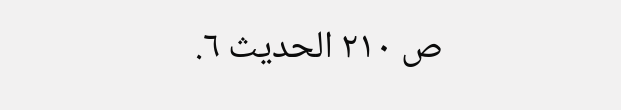ص ٢١٠ الحديث ٦.